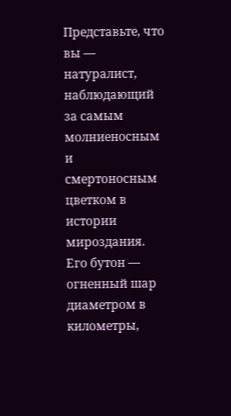Представьте, что вы — натуралист, наблюдающий за самым молниеносным и смертоносным цветком в истории мироздания. Его бутон — огненный шар диаметром в километры,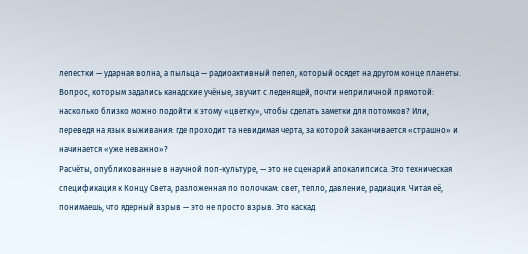лепестки — ударная волна, а пыльца — радиоактивный пепел, который осядет на другом конце планеты. Вопрос, которым задались канадские учёные, звучит с леденящей, почти неприличной прямотой: насколько близко можно подойти к этому «цветку», чтобы сделать заметки для потомков? Или, переведя на язык выживания: где проходит та невидимая черта, за которой заканчивается «страшно» и начинается «уже неважно»?
Расчёты, опубликованные в научной поп-культуре, — это не сценарий апокалипсиса. Это техническая спецификация к Концу Света, разложенная по полочкам: свет, тепло, давление, радиация. Читая её, понимаешь, что ядерный взрыв — это не просто взрыв. Это каскад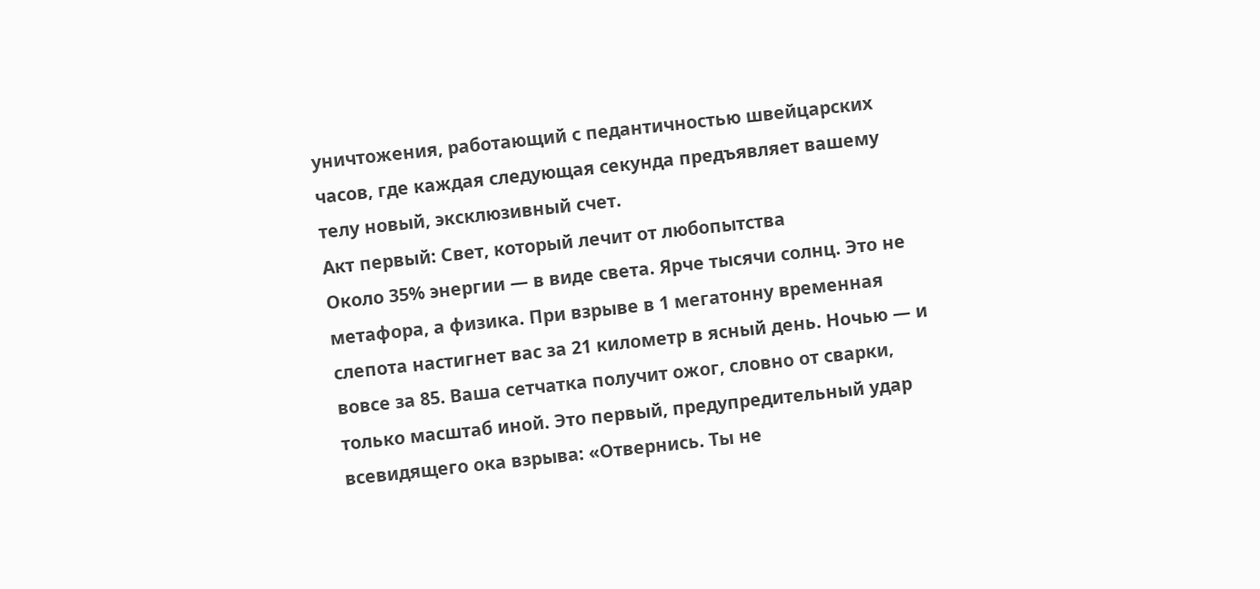уничтожения, работающий с педантичностью швейцарских часов, где каждая следующая секунда предъявляет вашему телу новый, эксклюзивный счет.
Акт первый: Свет, который лечит от любопытства
Около 35% энергии — в виде света. Ярче тысячи солнц. Это не метафора, а физика. При взрыве в 1 мегатонну временная слепота настигнет вас за 21 километр в ясный день. Ночью — и вовсе за 85. Ваша сетчатка получит ожог, словно от сварки, только масштаб иной. Это первый, предупредительный удар всевидящего ока взрыва: «Отвернись. Ты не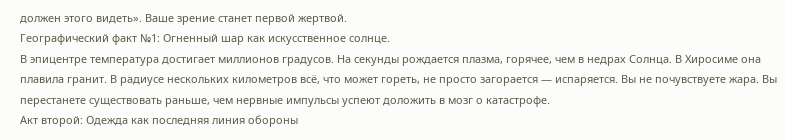должен этого видеть». Ваше зрение станет первой жертвой.
Географический факт №1: Огненный шар как искусственное солнце.
В эпицентре температура достигает миллионов градусов. На секунды рождается плазма, горячее, чем в недрах Солнца. В Хиросиме она плавила гранит. В радиусе нескольких километров всё, что может гореть, не просто загорается — испаряется. Вы не почувствуете жара. Вы перестанете существовать раньше, чем нервные импульсы успеют доложить в мозг о катастрофе.
Акт второй: Одежда как последняя линия обороны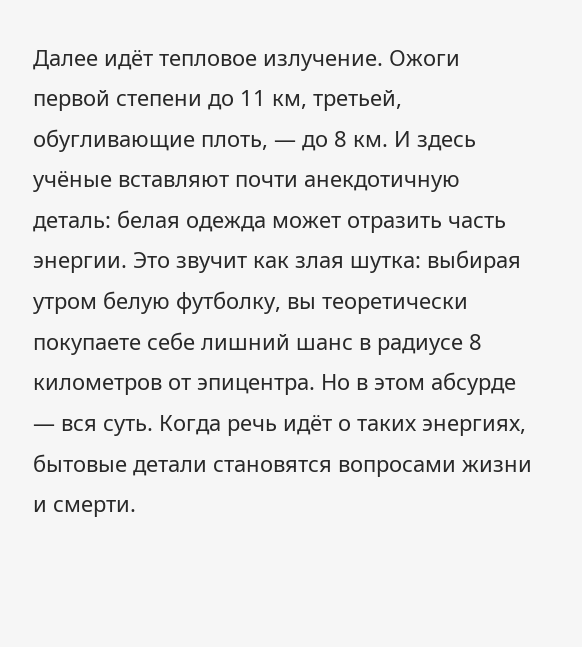Далее идёт тепловое излучение. Ожоги первой степени до 11 км, третьей, обугливающие плоть, — до 8 км. И здесь учёные вставляют почти анекдотичную деталь: белая одежда может отразить часть энергии. Это звучит как злая шутка: выбирая утром белую футболку, вы теоретически покупаете себе лишний шанс в радиусе 8 километров от эпицентра. Но в этом абсурде — вся суть. Когда речь идёт о таких энергиях, бытовые детали становятся вопросами жизни и смерти.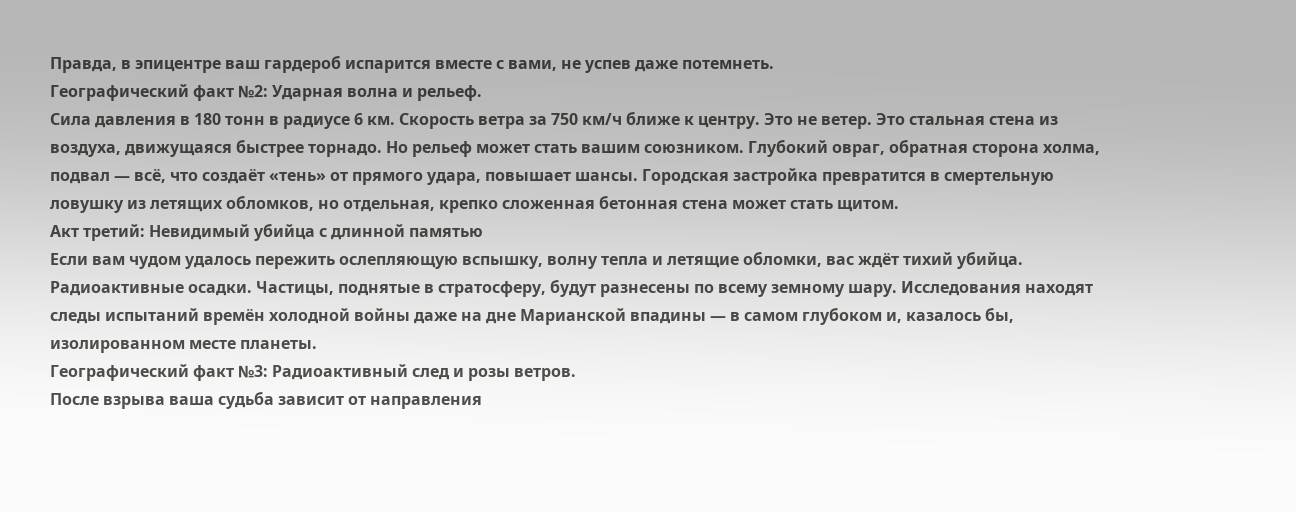Правда, в эпицентре ваш гардероб испарится вместе с вами, не успев даже потемнеть.
Географический факт №2: Ударная волна и рельеф.
Сила давления в 180 тонн в радиусе 6 км. Скорость ветра за 750 км/ч ближе к центру. Это не ветер. Это стальная стена из воздуха, движущаяся быстрее торнадо. Но рельеф может стать вашим союзником. Глубокий овраг, обратная сторона холма, подвал — всё, что создаёт «тень» от прямого удара, повышает шансы. Городская застройка превратится в смертельную ловушку из летящих обломков, но отдельная, крепко сложенная бетонная стена может стать щитом.
Акт третий: Невидимый убийца с длинной памятью
Если вам чудом удалось пережить ослепляющую вспышку, волну тепла и летящие обломки, вас ждёт тихий убийца. Радиоактивные осадки. Частицы, поднятые в стратосферу, будут разнесены по всему земному шару. Исследования находят следы испытаний времён холодной войны даже на дне Марианской впадины — в самом глубоком и, казалось бы, изолированном месте планеты.
Географический факт №3: Радиоактивный след и розы ветров.
После взрыва ваша судьба зависит от направления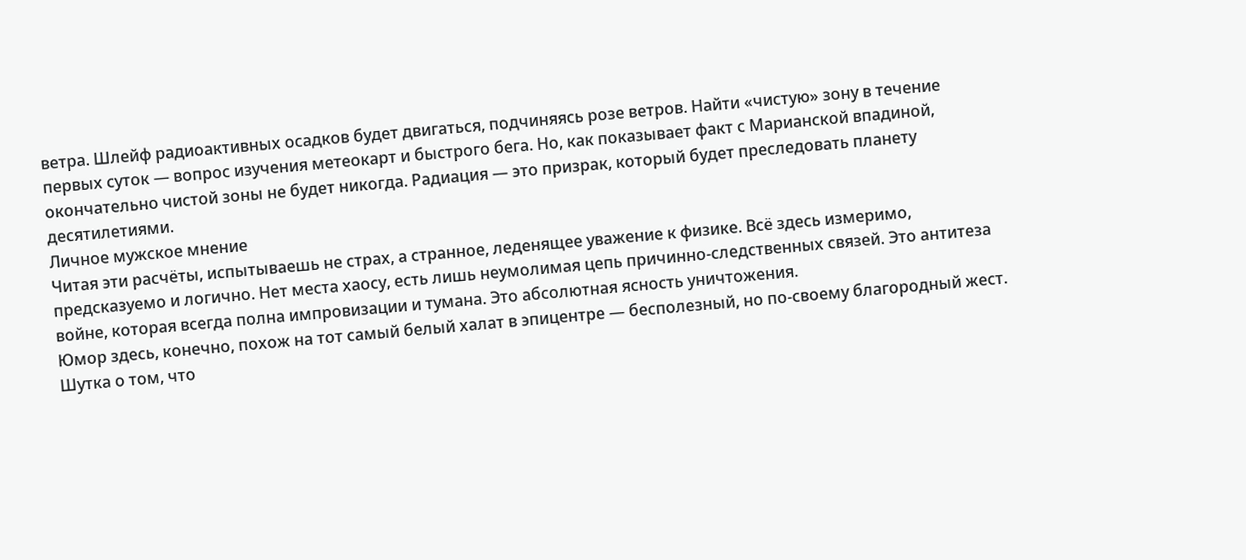ветра. Шлейф радиоактивных осадков будет двигаться, подчиняясь розе ветров. Найти «чистую» зону в течение первых суток — вопрос изучения метеокарт и быстрого бега. Но, как показывает факт с Марианской впадиной, окончательно чистой зоны не будет никогда. Радиация — это призрак, который будет преследовать планету десятилетиями.
Личное мужское мнение
Читая эти расчёты, испытываешь не страх, а странное, леденящее уважение к физике. Всё здесь измеримо, предсказуемо и логично. Нет места хаосу, есть лишь неумолимая цепь причинно-следственных связей. Это антитеза войне, которая всегда полна импровизации и тумана. Это абсолютная ясность уничтожения.
Юмор здесь, конечно, похож на тот самый белый халат в эпицентре — бесполезный, но по-своему благородный жест. Шутка о том, что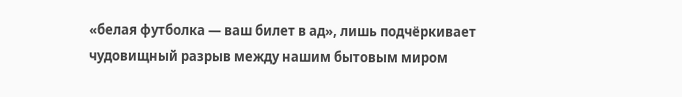«белая футболка — ваш билет в ад», лишь подчёркивает чудовищный разрыв между нашим бытовым миром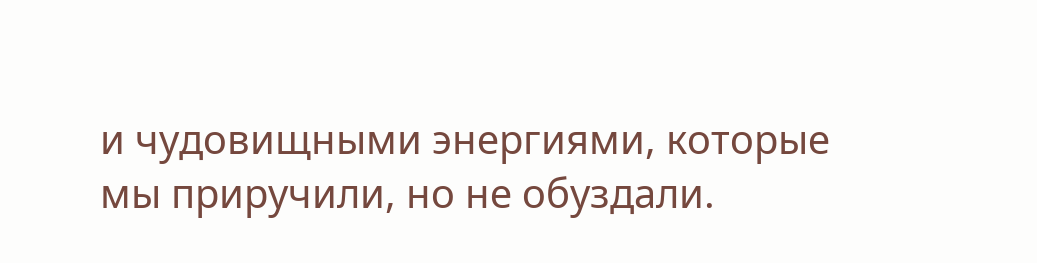и чудовищными энергиями, которые мы приручили, но не обуздали.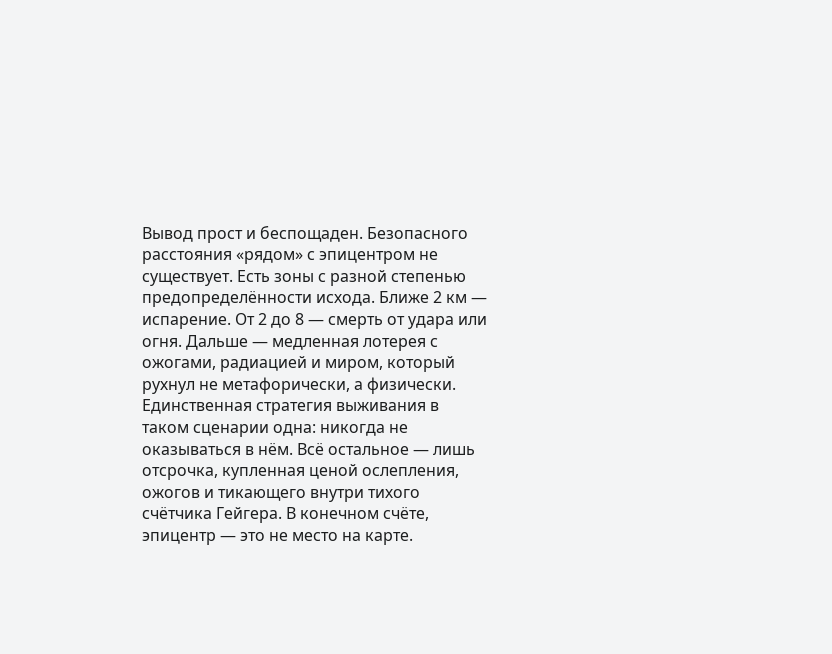Вывод прост и беспощаден. Безопасного расстояния «рядом» с эпицентром не существует. Есть зоны с разной степенью предопределённости исхода. Ближе 2 км — испарение. От 2 до 8 — смерть от удара или огня. Дальше — медленная лотерея с ожогами, радиацией и миром, который рухнул не метафорически, а физически. Единственная стратегия выживания в таком сценарии одна: никогда не оказываться в нём. Всё остальное — лишь отсрочка, купленная ценой ослепления, ожогов и тикающего внутри тихого счётчика Гейгера. В конечном счёте, эпицентр — это не место на карте.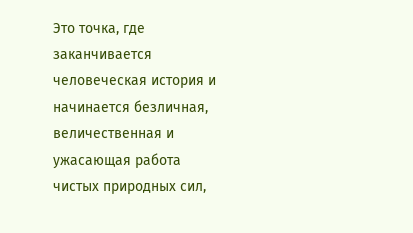Это точка, где заканчивается человеческая история и начинается безличная, величественная и ужасающая работа чистых природных сил,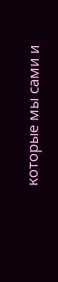которые мы сами и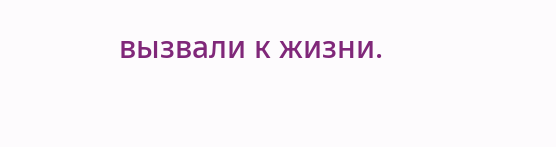вызвали к жизни.